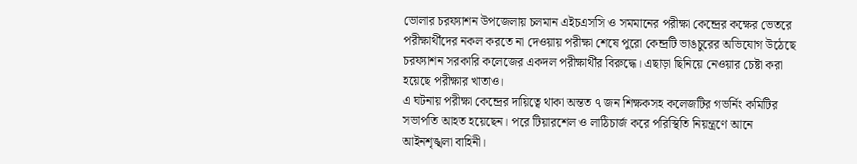ভোলার চরফ্যাশন উপজেলায় চলমান এইচএসসি ও সমমানের পরীক্ষা কেন্দ্রের কক্ষের ভেতরে পরীক্ষার্থীদের নকল করতে না দেওয়ায় পরীক্ষা শেষে পুরো কেন্দ্রটি ভাঙচুরের অভিযোগ উঠেছে চরফ্যাশন সরকারি কলেজের একদল পরীক্ষার্থীর বিরুদ্ধে। এছাড়া ছিনিয়ে নেওয়ার চেষ্টা করা হয়েছে পরীক্ষার খাতাও।
এ ঘটনায় পরীক্ষা কেন্দ্রের দায়িত্বে থাকা অন্তত ৭ জন শিক্ষকসহ কলেজটির গভর্নিং কমিটির সভাপতি আহত হয়েছেন। পরে টিয়ারশেল ও লাঠিচার্জ করে পরিস্থিতি নিয়ন্ত্রণে আনে আইনশৃঙ্খলা বাহিনী।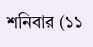শনিবার (১১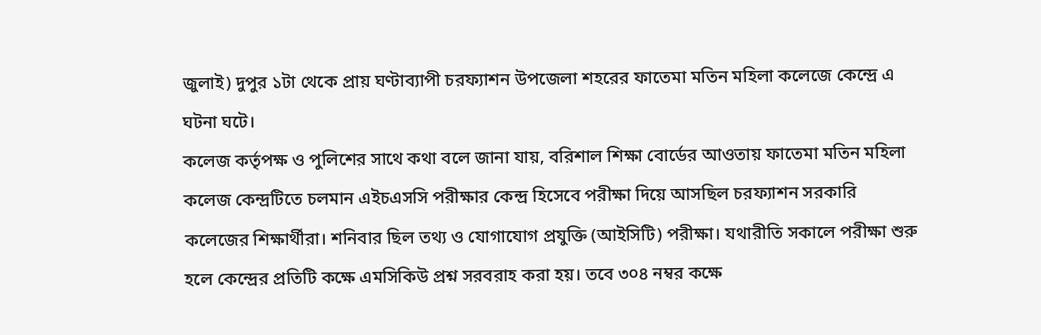জুলাই) দুপুর ১টা থেকে প্রায় ঘণ্টাব্যাপী চরফ্যাশন উপজেলা শহরের ফাতেমা মতিন মহিলা কলেজে কেন্দ্রে এ ঘটনা ঘটে।
কলেজ কর্তৃপক্ষ ও পুলিশের সাথে কথা বলে জানা যায়, বরিশাল শিক্ষা বোর্ডের আওতায় ফাতেমা মতিন মহিলা কলেজ কেন্দ্রটিতে চলমান এইচএসসি পরীক্ষার কেন্দ্র হিসেবে পরীক্ষা দিয়ে আসছিল চরফ্যাশন সরকারি কলেজের শিক্ষার্থীরা। শনিবার ছিল তথ্য ও যোগাযোগ প্রযুক্তি (আইসিটি) পরীক্ষা। যথারীতি সকালে পরীক্ষা শুরু হলে কেন্দ্রের প্রতিটি কক্ষে এমসিকিউ প্রশ্ন সরবরাহ করা হয়। তবে ৩০৪ নম্বর কক্ষে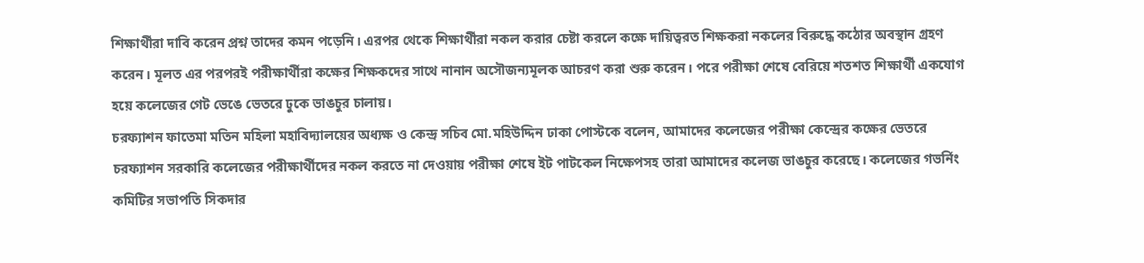শিক্ষার্থীরা দাবি করেন প্রশ্ন তাদের কমন পড়েনি। এরপর থেকে শিক্ষার্থীরা নকল করার চেষ্টা করলে কক্ষে দায়িত্বরত শিক্ষকরা নকলের বিরুদ্ধে কঠোর অবস্থান গ্রহণ করেন। মূলত এর পরপরই পরীক্ষার্থীরা কক্ষের শিক্ষকদের সাথে নানান অসৌজন্যমূলক আচরণ করা শুরু করেন। পরে পরীক্ষা শেষে বেরিয়ে শতশত শিক্ষার্থী একযোগ হয়ে কলেজের গেট ভেঙে ভেতরে ঢুকে ভাঙচুর চালায়।
চরফ্যাশন ফাতেমা মতিন মহিলা মহাবিদ্যালয়ের অধ্যক্ষ ও কেন্দ্র সচিব মো.মহিউদ্দিন ঢাকা পোস্টকে বলেন, আমাদের কলেজের পরীক্ষা কেন্দ্রের কক্ষের ভেতরে চরফ্যাশন সরকারি কলেজের পরীক্ষার্থীদের নকল করতে না দেওয়ায় পরীক্ষা শেষে ইট পাটকেল নিক্ষেপসহ তারা আমাদের কলেজ ভাঙচুর করেছে। কলেজের গভর্নিং কমিটির সভাপতি সিকদার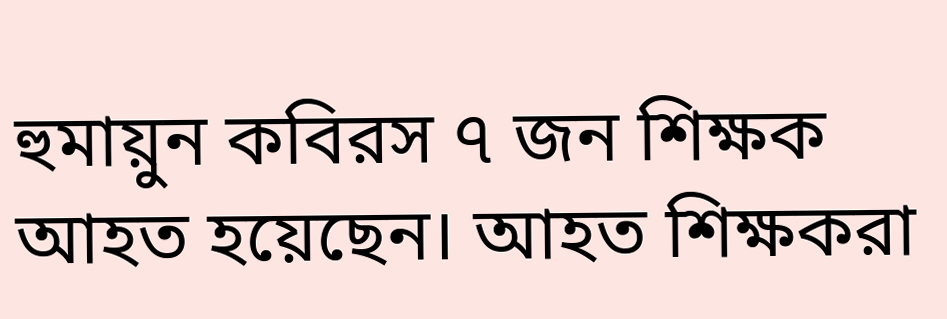হুমায়ুন কবিরস ৭ জন শিক্ষক আহত হয়েছেন। আহত শিক্ষকরা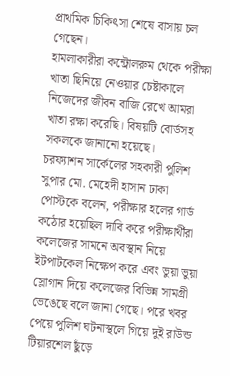প্রাথমিক চিকিৎসা শেষে বাসায় চল গেছেন।
হামলাকারীরা কন্ট্রোলরুম থেকে পরীক্ষা খাতা ছিনিয়ে নেওয়ার চেষ্টাকালে নিজেদের জীবন বাজি রেখে আমরা খাতা রক্ষা করেছি। বিষয়টি বোর্ডসহ সকলকে জানানো হয়েছে।
চরফ্যাশন সার্কেলের সহকারী পুলিশ সুপার মো. মেহেদী হাসান ঢাকা পোস্টকে বলেন, পরীক্ষার হলের গার্ড কঠোর হয়েছিল দাবি করে পরীক্ষার্থীরা কলেজের সামনে অবস্থান নিয়ে ইটপাটকেল নিক্ষেপ করে এবং ভুয়া ভুয়া স্লোগান দিয়ে কলেজের বিভিন্ন সামগ্রী ভেঙেছে বলে জানা গেছে। পরে খবর পেয়ে পুলিশ ঘটনাস্থলে গিয়ে দুই রাউন্ড টিয়ারশেল ছুঁড়ে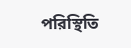পরিস্থিতি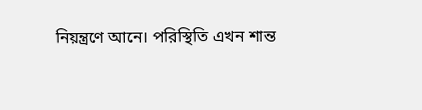নিয়ন্ত্রণে আনে। পরিস্থিতি এখন শান্ত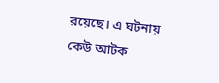রয়েছে। এ ঘটনায় কেউ আটক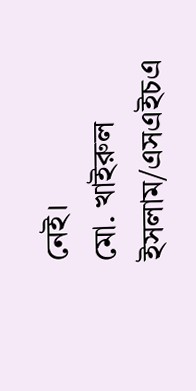নেই।
মো. খাইরুল ইসলাম/এসএইচএ